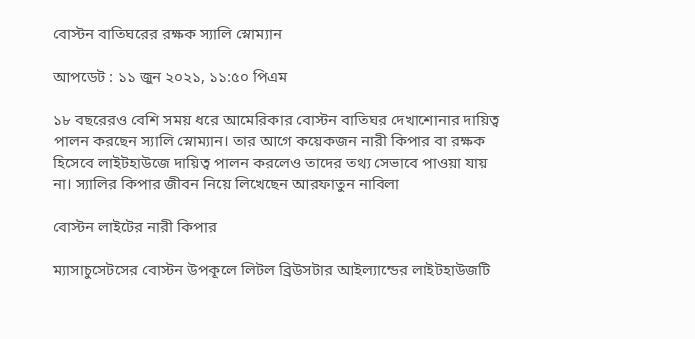বোস্টন বাতিঘরের রক্ষক স্যালি স্নোম্যান

আপডেট : ১১ জুন ২০২১, ১১:৫০ পিএম

১৮ বছরেরও বেশি সময় ধরে আমেরিকার বোস্টন বাতিঘর দেখাশোনার দায়িত্ব পালন করছেন স্যালি স্নোম্যান। তার আগে কয়েকজন নারী কিপার বা রক্ষক হিসেবে লাইটহাউজে দায়িত্ব পালন করলেও তাদের তথ্য সেভাবে পাওয়া যায় না। স্যালির কিপার জীবন নিয়ে লিখেছেন আরফাতুন নাবিলা

বোস্টন লাইটের নারী কিপার

ম্যাসাচুসেটসের বোস্টন উপকূলে লিটল ব্রিউসটার আইল্যান্ডের লাইটহাউজটি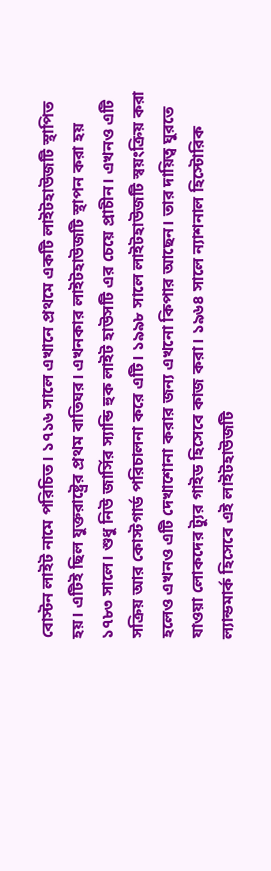বোস্টন লাইট নামে পরিচিত। ১৭১৬ সালে এখানে প্রথমে একটি লাইটহাউজটি স্থাপিত হয়। এটিই ছিল যুক্তরাষ্ট্রের প্রথম বাতিঘর। এখনকার লাইটহাউজটি স্থাপন করা হয় ১৭৮৩ সালে। শুধু নিউ জার্সির স্যান্ডি হুক লাইট হাউসটি এর চেয়ে প্রাচীন। এখনও এটি সক্রিয় আর কোস্টগার্ড পরিচালনা করে এটি। ১৯৯৮ সালে লাইটহাউজটি স্বয়ংক্রিয় করা হলেও এখনও এটি দেখাশোনা করার জন্য এখনো কিপার আছেন। তার দায়িত্ব ঘুরতে যাওয়া লোকদের ট্যুর গাইড হিসেবে কাজ করা। ১৯৬৪ সালে ন্যাশনাল হিস্টোরিক ল্যান্ডমার্ক হিসেবে এই লাইটহাউজটি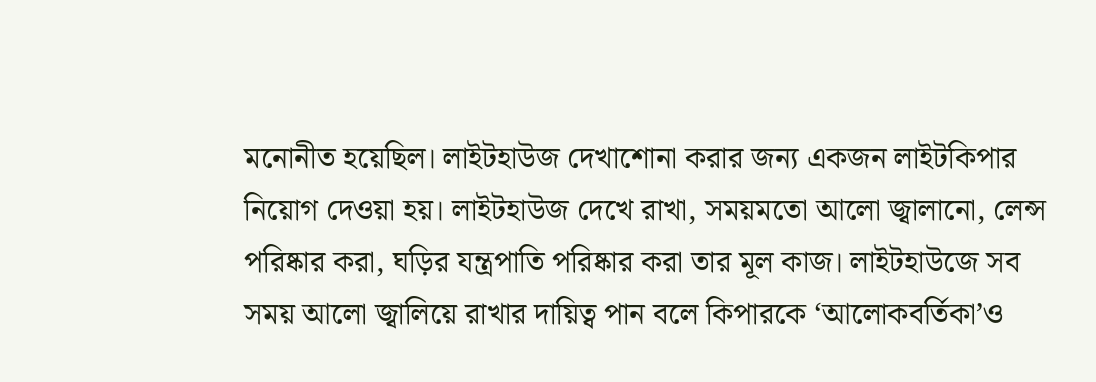মনোনীত হয়েছিল। লাইটহাউজ দেখাশোনা করার জন্য একজন লাইটকিপার নিয়োগ দেওয়া হয়। লাইটহাউজ দেখে রাখা, সময়মতো আলো জ্বালানো, লেন্স পরিষ্কার করা, ঘড়ির যন্ত্রপাতি পরিষ্কার করা তার মূল কাজ। লাইটহাউজে সব সময় আলো জ্বালিয়ে রাখার দায়িত্ব পান বলে কিপারকে ‘আলোকবর্তিকা’ও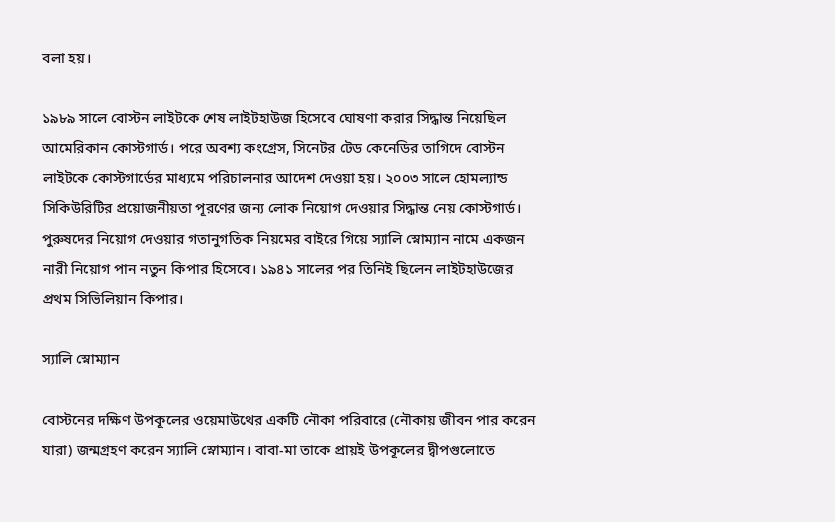বলা হয়।

১৯৮৯ সালে বোস্টন লাইটকে শেষ লাইটহাউজ হিসেবে ঘোষণা করার সিদ্ধান্ত নিয়েছিল আমেরিকান কোস্টগার্ড। পরে অবশ্য কংগ্রেস, সিনেটর টেড কেনেডির তাগিদে বোস্টন লাইটকে কোস্টগার্ডের মাধ্যমে পরিচালনার আদেশ দেওয়া হয়। ২০০৩ সালে হোমল্যান্ড সিকিউরিটির প্রয়োজনীয়তা পূরণের জন্য লোক নিয়োগ দেওয়ার সিদ্ধান্ত নেয় কোস্টগার্ড। পুরুষদের নিয়োগ দেওয়ার গতানুগতিক নিয়মের বাইরে গিয়ে স্যালি স্নোম্যান নামে একজন নারী নিয়োগ পান নতুন কিপার হিসেবে। ১৯৪১ সালের পর তিনিই ছিলেন লাইটহাউজের প্রথম সিভিলিয়ান কিপার।

স্যালি স্নোম্যান

বোস্টনের দক্ষিণ উপকূলের ওয়েমাউথের একটি নৌকা পরিবারে (নৌকায় জীবন পার করেন যারা) জন্মগ্রহণ করেন স্যালি স্নোম্যান। বাবা-মা তাকে প্রায়ই উপকূলের দ্বীপগুলোতে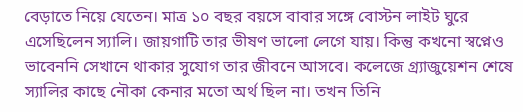বেড়াতে নিয়ে যেতেন। মাত্র ১০ বছর বয়সে বাবার সঙ্গে বোস্টন লাইট ঘুরে এসেছিলেন স্যালি। জায়গাটি তার ভীষণ ভালো লেগে যায়। কিন্তু কখনো স্বপ্নেও ভাবেননি সেখানে থাকার সুযোগ তার জীবনে আসবে। কলেজে গ্র্যাজুয়েশন শেষে স্যালির কাছে নৌকা কেনার মতো অর্থ ছিল না। তখন তিনি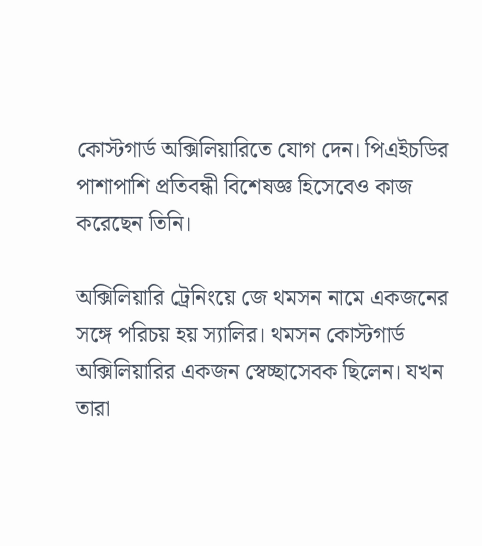কোস্টগার্ড অক্সিলিয়ারিতে যোগ দেন। পিএইচডির পাশাপাশি প্রতিবন্ধী বিশেষজ্ঞ হিসেবেও কাজ করেছেন তিনি।

অক্সিলিয়ারি ট্রেনিংয়ে জে থমসন নামে একজনের সঙ্গে পরিচয় হয় স্যালির। থমসন কোস্টগার্ড অক্সিলিয়ারির একজন স্বেচ্ছাসেবক ছিলেন। যখন তারা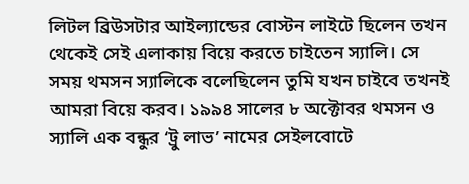লিটল ব্রিউসটার আইল্যান্ডের বোস্টন লাইটে ছিলেন তখন থেকেই সেই এলাকায় বিয়ে করতে চাইতেন স্যালি। সে সময় থমসন স্যালিকে বলেছিলেন তুমি যখন চাইবে তখনই আমরা বিয়ে করব। ১৯৯৪ সালের ৮ অক্টোবর থমসন ও স্যালি এক বন্ধুর ‘ট্রু লাভ’ নামের সেইলবোটে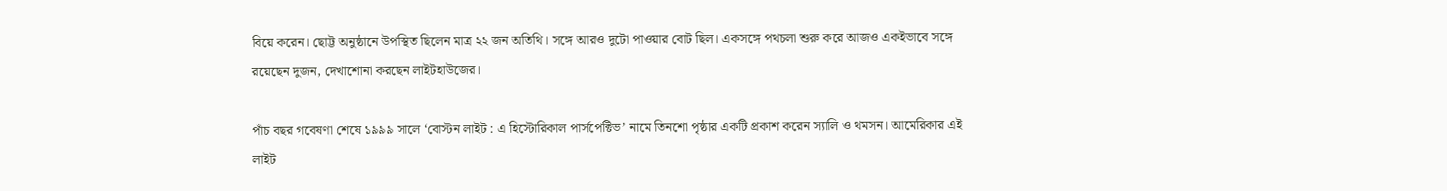বিয়ে করেন। ছোট্ট অনুষ্ঠানে উপস্থিত ছিলেন মাত্র ২২ জন অতিথি। সঙ্গে আরও দুটো পাওয়ার বোট ছিল। একসঙ্গে পথচলা শুরু করে আজও একইভাবে সঙ্গে রয়েছেন দুজন, দেখাশোনা করছেন লাইটহাউজের।

পাঁচ বছর গবেষণা শেষে ১৯৯৯ সালে ‘বোস্টন লাইট : এ হিস্টোরিকাল পার্সপেক্টিভ’ নামে তিনশো পৃষ্ঠার একটি প্রকাশ করেন স্যালি ও থমসন। আমেরিকার এই লাইট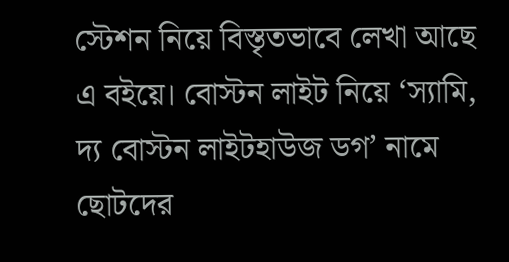স্টেশন নিয়ে বিস্তৃতভাবে লেখা আছে এ বইয়ে। বোস্টন লাইট নিয়ে ‘স্যামি, দ্য বোস্টন লাইটহাউজ ডগ’ নামে ছোটদের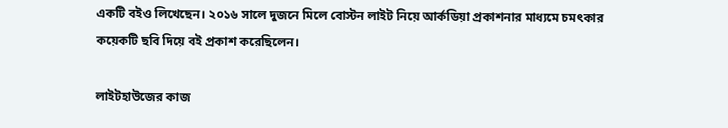একটি বইও লিখেছেন। ২০১৬ সালে দুজনে মিলে বোস্টন লাইট নিয়ে আর্কডিয়া প্রকাশনার মাধ্যমে চমৎকার কয়েকটি ছবি দিয়ে বই প্রকাশ করেছিলেন।

লাইটহাউজের কাজ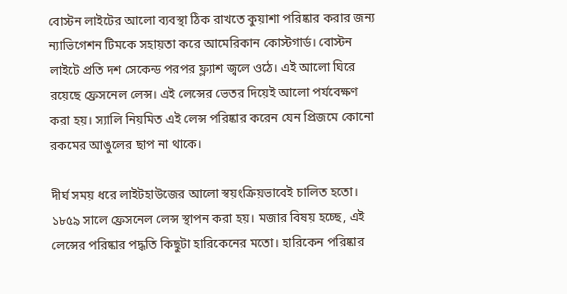বোস্টন লাইটের আলো ব্যবস্থা ঠিক রাখতে কুয়াশা পরিষ্কার করার জন্য ন্যাভিগেশন টিমকে সহায়তা করে আমেরিকান কোস্টগার্ড। বোস্টন লাইটে প্রতি দশ সেকেন্ড পরপর ফ্ল্যাশ জ্বলে ওঠে। এই আলো ঘিরে রয়েছে ফ্রেসনেল লেন্স। এই লেন্সের ভেতর দিয়েই আলো পর্যবেক্ষণ করা হয়। স্যালি নিয়মিত এই লেন্স পরিষ্কার করেন যেন প্রিজমে কোনো রকমের আঙুলের ছাপ না থাকে।

দীর্ঘ সময় ধরে লাইটহাউজের আলো স্বয়ংক্রিয়ভাবেই চালিত হতো। ১৮৫৯ সালে ফ্রেসনেল লেন্স স্থাপন করা হয়। মজার বিষয় হচ্ছে, এই লেন্সের পরিষ্কার পদ্ধতি কিছুটা হারিকেনের মতো। হারিকেন পরিষ্কার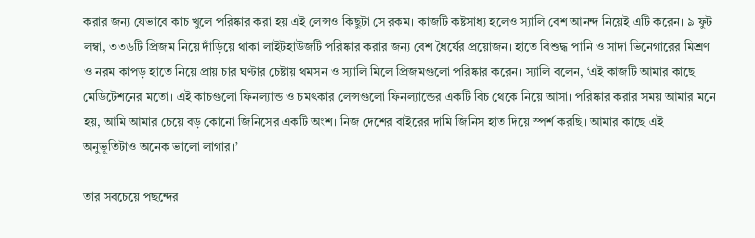করার জন্য যেভাবে কাচ খুলে পরিষ্কার করা হয় এই লেন্সও কিছুটা সে রকম। কাজটি কষ্টসাধ্য হলেও স্যালি বেশ আনন্দ নিয়েই এটি করেন। ৯ ফুট লম্বা, ৩৩৬টি প্রিজম নিয়ে দাঁড়িয়ে থাকা লাইটহাউজটি পরিষ্কার করার জন্য বেশ ধৈর্যের প্রয়োজন। হাতে বিশুদ্ধ পানি ও সাদা ভিনেগারের মিশ্রণ ও নরম কাপড় হাতে নিয়ে প্রায় চার ঘণ্টার চেষ্টায় থমসন ও স্যালি মিলে প্রিজমগুলো পরিষ্কার করেন। স্যালি বলেন, ‘এই কাজটি আমার কাছে মেডিটেশনের মতো। এই কাচগুলো ফিনল্যান্ড ও চমৎকার লেন্সগুলো ফিনল্যান্ডের একটি বিচ থেকে নিয়ে আসা। পরিষ্কার করার সময় আমার মনে হয়, আমি আমার চেয়ে বড় কোনো জিনিসের একটি অংশ। নিজ দেশের বাইরের দামি জিনিস হাত দিয়ে স্পর্শ করছি। আমার কাছে এই অনুভূতিটাও অনেক ভালো লাগার।’

তার সবচেয়ে পছন্দের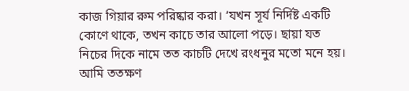কাজ গিয়ার রুম পরিষ্কার করা। ‘যখন সূর্য নির্দিষ্ট একটি কোণে থাকে, তখন কাচে তার আলো পড়ে। ছায়া যত নিচের দিকে নামে তত কাচটি দেখে রংধনুর মতো মনে হয়। আমি ততক্ষণ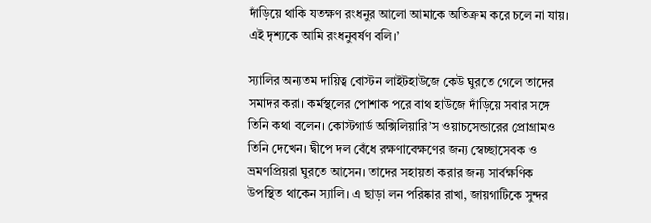দাঁড়িয়ে থাকি যতক্ষণ রংধনুর আলো আমাকে অতিক্রম করে চলে না যায়। এই দৃশ্যকে আমি রংধনুবর্ষণ বলি।’

স্যালির অন্যতম দায়িত্ব বোস্টন লাইটহাউজে কেউ ঘুরতে গেলে তাদের সমাদর করা। কর্মস্থলের পোশাক পরে বাথ হাউজে দাঁড়িয়ে সবার সঙ্গে তিনি কথা বলেন। কোস্টগার্ড অক্সিলিয়ারি’স ওয়াচসেন্ডারের প্রোগ্রামও তিনি দেখেন। দ্বীপে দল বেঁধে রক্ষণাবেক্ষণের জন্য স্বেচ্ছাসেবক ও ভ্রমণপ্রিয়রা ঘুরতে আসেন। তাদের সহায়তা করার জন্য সার্বক্ষণিক উপস্থিত থাকেন স্যালি। এ ছাড়া লন পরিষ্কার রাখা, জায়গাটিকে সুন্দর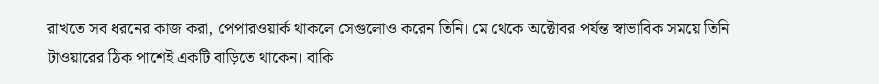রাখতে সব ধরনের কাজ করা, পেপারওয়ার্ক থাকলে সেগুলোও করেন তিনি। মে থেকে অক্টোবর পর্যন্ত স্বাভাবিক সময়ে তিনি টাওয়ারের ঠিক পাশেই একটি বাড়িতে থাকেন। বাকি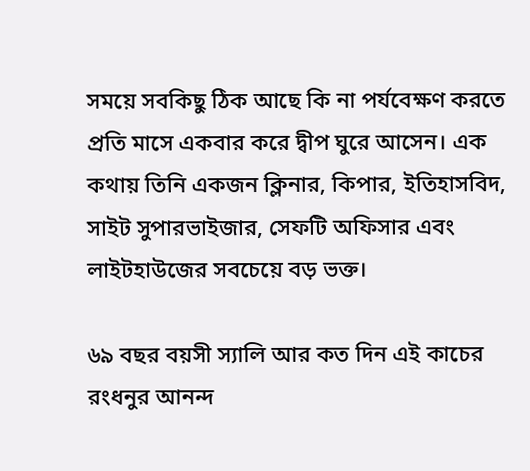সময়ে সবকিছু ঠিক আছে কি না পর্যবেক্ষণ করতে প্রতি মাসে একবার করে দ্বীপ ঘুরে আসেন। এক কথায় তিনি একজন ক্লিনার, কিপার, ইতিহাসবিদ, সাইট সুপারভাইজার, সেফটি অফিসার এবং লাইটহাউজের সবচেয়ে বড় ভক্ত।

৬৯ বছর বয়সী স্যালি আর কত দিন এই কাচের রংধনুর আনন্দ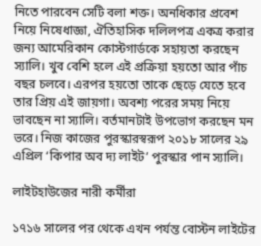নিতে পারবেন সেটি বলা শক্ত। অনধিকার প্রবেশ নিয়ে নিষেধাজ্ঞা, ঐতিহাসিক দলিলপত্র একত্র করার জন্য আমেরিকান কোস্টগার্ডকে সহায়তা করছেন স্যালি। খুব বেশি হলে এই প্রক্রিয়া হয়তো আর পাঁচ বছর চলবে। এরপর হয়তো তাকে ছেড়ে যেতে হবে তার প্রিয় এই জায়গা। অবশ্য পরের সময় নিয়ে ভাবছেন না স্যালি। বর্তমানটাই উপভোগ করছেন মন ভরে। নিজ কাজের পুরস্কারস্বরূপ ২০১৮ সালের ২৯ এপ্রিল ‘কিপার অব দ্য লাইট’ পুরস্কার পান স্যালি।

লাইটহাউজের নারী কর্মীরা

১৭১৬ সালের পর থেকে এখন পর্যন্ত বোস্টন লাইটের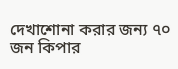দেখাশোনা করার জন্য ৭০ জন কিপার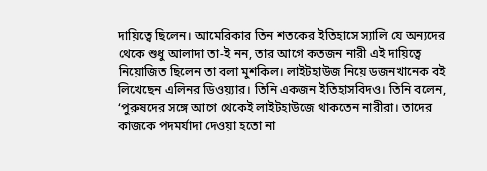দায়িত্বে ছিলেন। আমেরিকার তিন শতকের ইতিহাসে স্যালি যে অন্যদের থেকে শুধু আলাদা তা-ই নন, তার আগে কতজন নারী এই দায়িত্বে নিয়োজিত ছিলেন তা বলা মুশকিল। লাইটহাউজ নিয়ে ডজনখানেক বই লিখেছেন এলিনর ডিওয়্যার। তিনি একজন ইতিহাসবিদও। তিনি বলেন, ‘পুরুষদের সঙ্গে আগে থেকেই লাইটহাউজে থাকতেন নারীরা। তাদের কাজকে পদমর্যাদা দেওয়া হতো না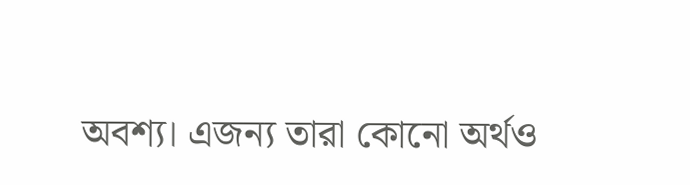অবশ্য। এজন্য তারা কোনো অর্থও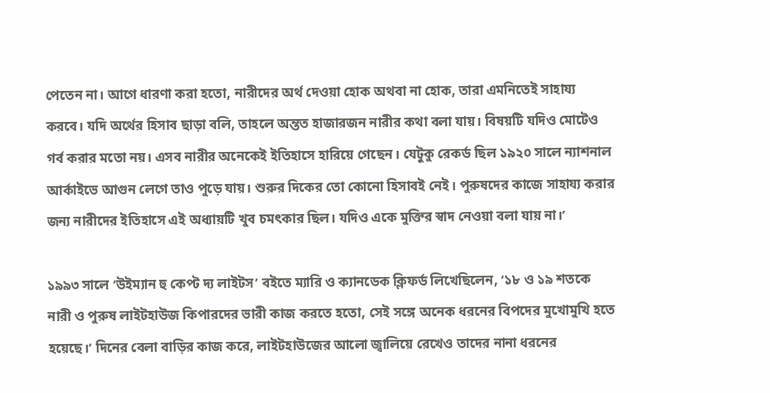পেতেন না। আগে ধারণা করা হতো, নারীদের অর্থ দেওয়া হোক অথবা না হোক, তারা এমনিতেই সাহায্য করবে। যদি অর্থের হিসাব ছাড়া বলি, তাহলে অন্তত হাজারজন নারীর কথা বলা যায়। বিষয়টি যদিও মোটেও গর্ব করার মতো নয়। এসব নারীর অনেকেই ইতিহাসে হারিয়ে গেছেন। যেটুকু রেকর্ড ছিল ১৯২০ সালে ন্যাশনাল আর্কাইভে আগুন লেগে তাও পুড়ে যায়। শুরুর দিকের তো কোনো হিসাবই নেই। পুরুষদের কাজে সাহায্য করার জন্য নারীদের ইতিহাসে এই অধ্যায়টি খুব চমৎকার ছিল। যদিও একে মুক্তির স্বাদ নেওয়া বলা যায় না।’

১৯৯৩ সালে ‘উইম্যান হু কেপ্ট দ্য লাইটস’ বইতে ম্যারি ও ক্যানডেক ক্লিফর্ড লিখেছিলেন, ‘১৮ ও ১৯ শতকে নারী ও পুরুষ লাইটহাউজ কিপারদের ভারী কাজ করতে হতো, সেই সঙ্গে অনেক ধরনের বিপদের মুখোমুখি হতে হয়েছে।’ দিনের বেলা বাড়ির কাজ করে, লাইটহাউজের আলো জ্বালিয়ে রেখেও তাদের নানা ধরনের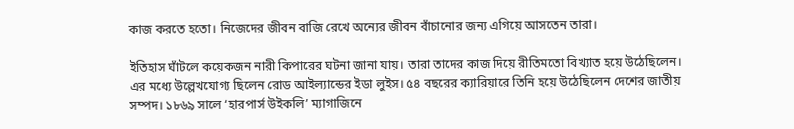কাজ করতে হতো। নিজেদের জীবন বাজি রেখে অন্যের জীবন বাঁচানোর জন্য এগিয়ে আসতেন তারা।

ইতিহাস ঘাঁটলে কয়েকজন নারী কিপারের ঘটনা জানা যায়। তারা তাদের কাজ দিয়ে রীতিমতো বিখ্যাত হয়ে উঠেছিলেন। এর মধ্যে উল্লেখযোগ্য ছিলেন রোড আইল্যান্ডের ইডা লুইস। ৫৪ বছরের ক্যারিয়ারে তিনি হয়ে উঠেছিলেন দেশের জাতীয় সম্পদ। ১৮৬৯ সালে ‘হারপার্স উইকলি’ ম্যাগাজিনে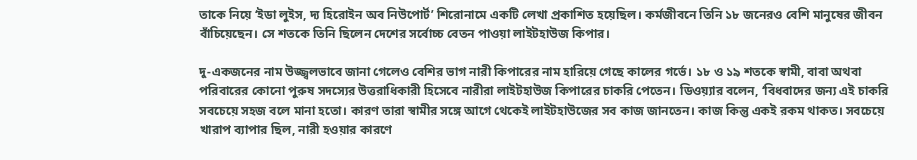তাকে নিয়ে ‘ইডা লুইস, দ্য হিরোইন অব নিউপোর্ট’ শিরোনামে একটি লেখা প্রকাশিত হয়েছিল। কর্মজীবনে তিনি ১৮ জনেরও বেশি মানুষের জীবন বাঁচিয়েছেন। সে শতকে তিনি ছিলেন দেশের সর্বোচ্চ বেতন পাওয়া লাইটহাউজ কিপার।

দু-একজনের নাম উজ্জ্বলভাবে জানা গেলেও বেশির ভাগ নারী কিপারের নাম হারিয়ে গেছে কালের গর্ভে। ১৮ ও ১৯ শতকে স্বামী, বাবা অথবা পরিবারের কোনো পুরুষ সদস্যের উত্তরাধিকারী হিসেবে নারীরা লাইটহাউজ কিপারের চাকরি পেতেন। ডিওয়্যার বলেন, ‘বিধবাদের জন্য এই চাকরি সবচেয়ে সহজ বলে মানা হতো। কারণ তারা স্বামীর সঙ্গে আগে থেকেই লাইটহাউজের সব কাজ জানতেন। কাজ কিন্তু একই রকম থাকত। সবচেয়ে খারাপ ব্যাপার ছিল, নারী হওয়ার কারণে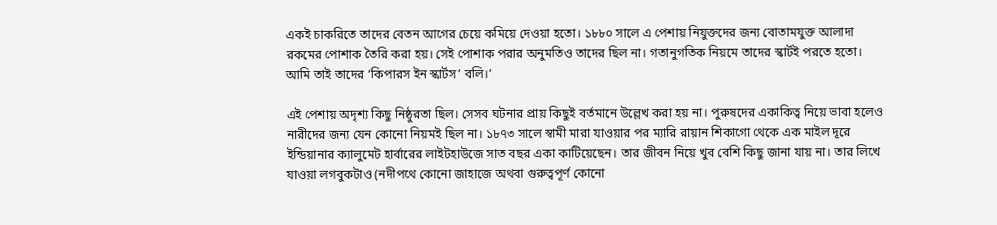একই চাকরিতে তাদের বেতন আগের চেয়ে কমিয়ে দেওয়া হতো। ১৮৮০ সালে এ পেশায় নিযুক্তদের জন্য বোতামযুক্ত আলাদা রকমের পোশাক তৈরি করা হয়। সেই পোশাক পরার অনুমতিও তাদের ছিল না। গতানুগতিক নিয়মে তাদের স্কার্টই পরতে হতো। আমি তাই তাদের ‘কিপারস ইন স্কার্টস’ বলি।’

এই পেশায় অদৃশ্য কিছু নিষ্ঠুরতা ছিল। সেসব ঘটনার প্রায় কিছুই বর্তমানে উল্লেখ করা হয় না। পুরুষদের একাকিত্ব নিয়ে ভাবা হলেও নারীদের জন্য যেন কোনো নিয়মই ছিল না। ১৮৭৩ সালে স্বামী মারা যাওয়ার পর ম্যারি রায়ান শিকাগো থেকে এক মাইল দূরে ইন্ডিয়ানার ক্যালুমেট হার্বারের লাইটহাউজে সাত বছর একা কাটিয়েছেন। তার জীবন নিয়ে খুব বেশি কিছু জানা যায় না। তার লিখে যাওয়া লগবুকটাও (নদীপথে কোনো জাহাজে অথবা গুরুত্বপূর্ণ কোনো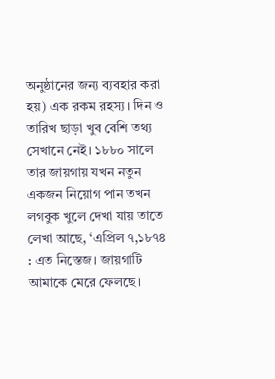অনুষ্ঠানের জন্য ব্যবহার করা হয়) এক রকম রহস্য। দিন ও তারিখ ছাড়া খুব বেশি তথ্য সেখানে নেই। ১৮৮০ সালে তার জায়গায় যখন নতুন একজন নিয়োগ পান তখন লগবুক খুলে দেখা যায় তাতে লেখা আছে, ‘এপ্রিল ৭,১৮৭৪ : এত নিস্তেজ। জায়গাটি আমাকে মেরে ফেলছে।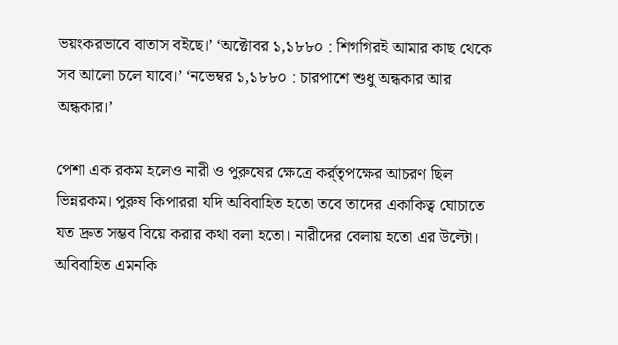ভয়ংকরভাবে বাতাস বইছে।’ ‘অক্টোবর ১,১৮৮০ : শিগগিরই আমার কাছ থেকে সব আলো চলে যাবে।’ ‘নভেম্বর ১,১৮৮০ : চারপাশে শুধু অন্ধকার আর অন্ধকার।’

পেশা এক রকম হলেও নারী ও পুরুষের ক্ষেত্রে কর্র্তৃপক্ষের আচরণ ছিল ভিন্নরকম। পুরুষ কিপাররা যদি অবিবাহিত হতো তবে তাদের একাকিত্ব ঘোচাতে যত দ্রুত সম্ভব বিয়ে করার কথা বলা হতো। নারীদের বেলায় হতো এর উল্টো। অবিবাহিত এমনকি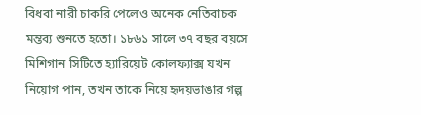বিধবা নারী চাকরি পেলেও অনেক নেতিবাচক মন্তব্য শুনতে হতো। ১৮৬১ সালে ৩৭ বছর বয়সে মিশিগান সিটিতে হ্যারিয়েট কোলফ্যাক্স যখন নিয়োগ পান, তখন তাকে নিয়ে হৃদয়ভাঙার গল্প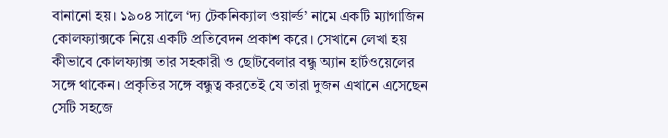বানানো হয়। ১৯০৪ সালে ‘দ্য টেকনিক্যাল ওয়ার্ল্ড’ নামে একটি ম্যাগাজিন কোলফ্যাক্সকে নিয়ে একটি প্রতিবেদন প্রকাশ করে। সেখানে লেখা হয় কীভাবে কোলফ্যাক্স তার সহকারী ও ছোটবেলার বন্ধু অ্যান হার্টওয়েলের সঙ্গে থাকেন। প্রকৃতির সঙ্গে বন্ধুত্ব করতেই যে তারা দুজন এখানে এসেছেন সেটি সহজে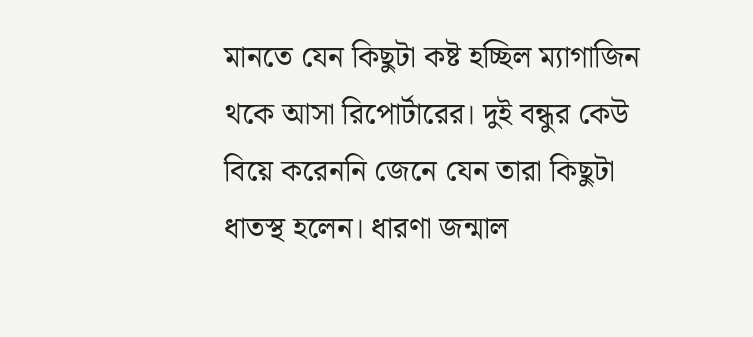মানতে যেন কিছুটা কষ্ট হচ্ছিল ম্যাগাজিন থকে আসা রিপোর্টারের। দুই বন্ধুর কেউ বিয়ে করেননি জেনে যেন তারা কিছুটা ধাতস্থ হলেন। ধারণা জন্মাল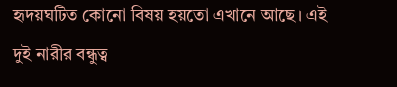হৃদয়ঘটিত কোনো বিষয় হয়তো এখানে আছে। এই দুই নারীর বন্ধুত্ব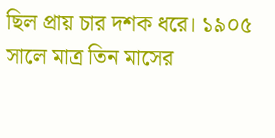ছিল প্রায় চার দশক ধরে। ১৯০৫ সালে মাত্র তিন মাসের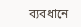ব্যবধানে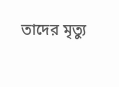তাদের মৃত্যু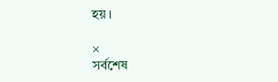হয়।

×
সর্বশেষ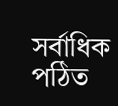সর্বাধিক পঠিত